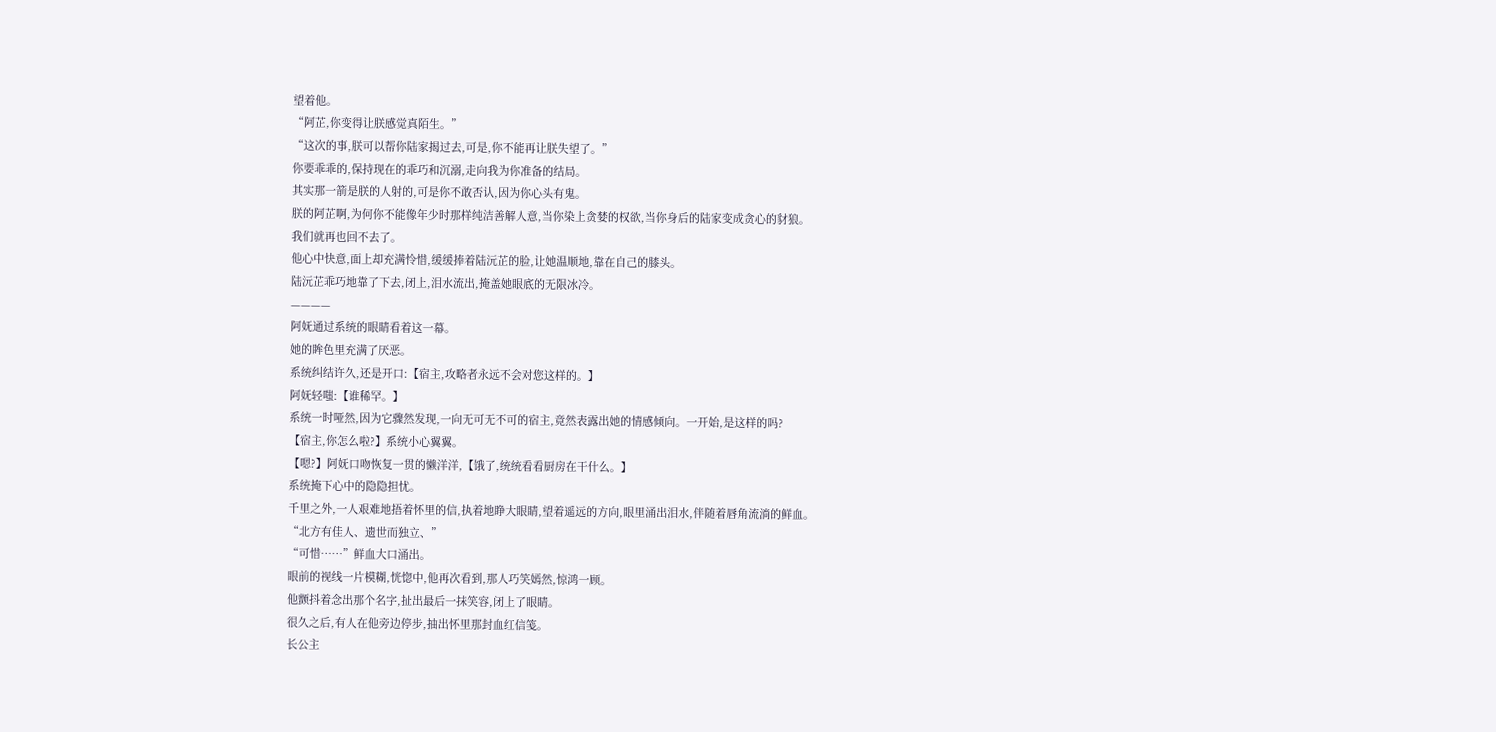望着他。
“阿芷,你变得让朕感觉真陌生。”
“这次的事,朕可以帮你陆家揭过去,可是,你不能再让朕失望了。”
你要乖乖的,保持现在的乖巧和沉溺,走向我为你准备的结局。
其实那一箭是朕的人射的,可是你不敢否认,因为你心头有鬼。
朕的阿芷啊,为何你不能像年少时那样纯洁善解人意,当你染上贪婪的权欲,当你身后的陆家变成贪心的豺狼。
我们就再也回不去了。
他心中快意,面上却充满怜惜,缓缓捧着陆沅芷的脸,让她温顺地,靠在自己的膝头。
陆沅芷乖巧地靠了下去,闭上,泪水流出,掩盖她眼底的无限冰冷。
————
阿妩通过系统的眼睛看着这一幕。
她的眸色里充满了厌恶。
系统纠结许久,还是开口:【宿主,攻略者永远不会对您这样的。】
阿妩轻嗤:【谁稀罕。】
系统一时哑然,因为它骤然发现,一向无可无不可的宿主,竟然表露出她的情感倾向。一开始,是这样的吗?
【宿主,你怎么啦?】系统小心翼翼。
【嗯?】阿妩口吻恢复一贯的懒洋洋,【饿了,统统看看厨房在干什么。】
系统掩下心中的隐隐担忧。
千里之外,一人艰难地捂着怀里的信,执着地睁大眼睛,望着遥远的方向,眼里涌出泪水,伴随着唇角流淌的鲜血。
“北方有佳人、遗世而独立、”
“可惜……”鲜血大口涌出。
眼前的视线一片模糊,恍惚中,他再次看到,那人巧笑嫣然,惊鸿一顾。
他颤抖着念出那个名字,扯出最后一抹笑容,闭上了眼睛。
很久之后,有人在他旁边停步,抽出怀里那封血红信笺。
长公主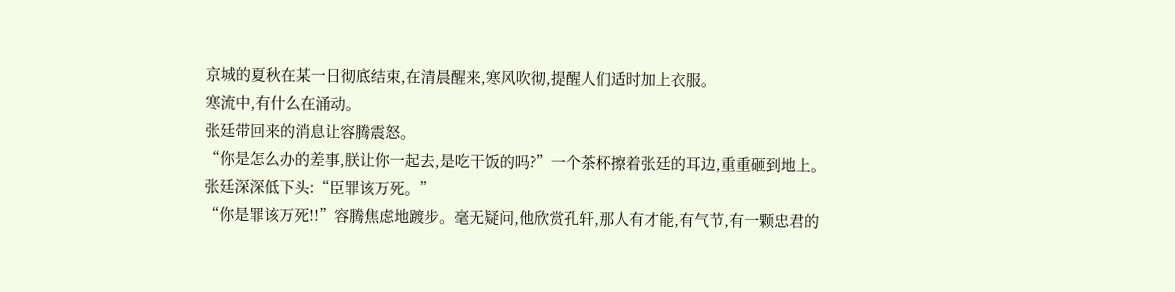京城的夏秋在某一日彻底结束,在清晨醒来,寒风吹彻,提醒人们适时加上衣服。
寒流中,有什么在涌动。
张廷带回来的消息让容腾震怒。
“你是怎么办的差事,朕让你一起去,是吃干饭的吗?”一个茶杯擦着张廷的耳边,重重砸到地上。
张廷深深低下头:“臣罪该万死。”
“你是罪该万死!!”容腾焦虑地踱步。毫无疑问,他欣赏孔轩,那人有才能,有气节,有一颗忠君的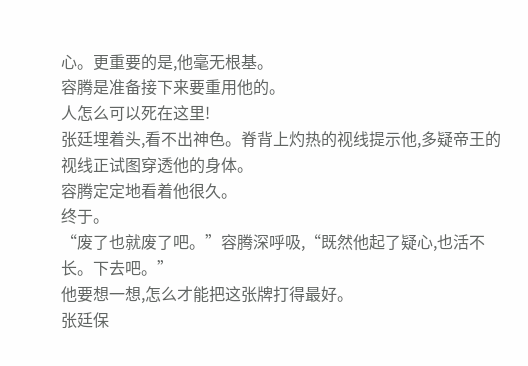心。更重要的是,他毫无根基。
容腾是准备接下来要重用他的。
人怎么可以死在这里!
张廷埋着头,看不出神色。脊背上灼热的视线提示他,多疑帝王的视线正试图穿透他的身体。
容腾定定地看着他很久。
终于。
“废了也就废了吧。”容腾深呼吸,“既然他起了疑心,也活不长。下去吧。”
他要想一想,怎么才能把这张牌打得最好。
张廷保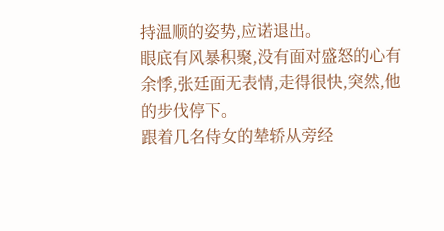持温顺的姿势,应诺退出。
眼底有风暴积聚,没有面对盛怒的心有余悸,张廷面无表情,走得很快,突然,他的步伐停下。
跟着几名侍女的辇轿从旁经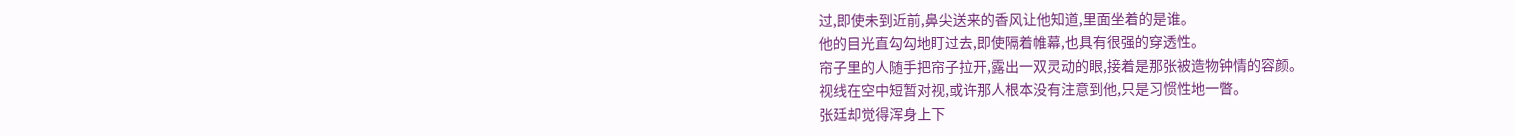过,即使未到近前,鼻尖送来的香风让他知道,里面坐着的是谁。
他的目光直勾勾地盯过去,即使隔着帷幕,也具有很强的穿透性。
帘子里的人随手把帘子拉开,露出一双灵动的眼,接着是那张被造物钟情的容颜。
视线在空中短暂对视,或许那人根本没有注意到他,只是习惯性地一瞥。
张廷却觉得浑身上下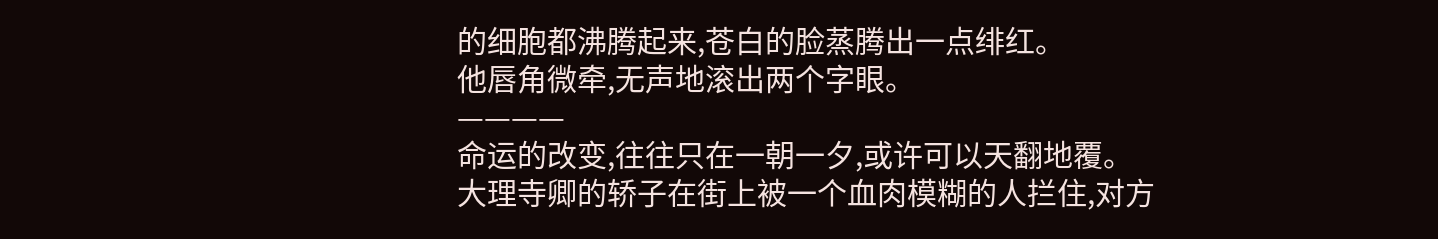的细胞都沸腾起来,苍白的脸蒸腾出一点绯红。
他唇角微牵,无声地滚出两个字眼。
————
命运的改变,往往只在一朝一夕,或许可以天翻地覆。
大理寺卿的轿子在街上被一个血肉模糊的人拦住,对方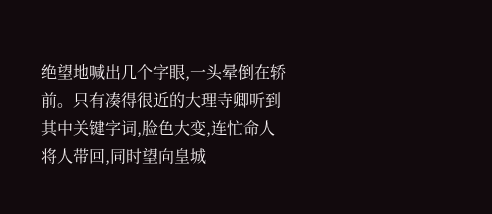绝望地喊出几个字眼,一头晕倒在轿前。只有凑得很近的大理寺卿听到其中关键字词,脸色大变,连忙命人将人带回,同时望向皇城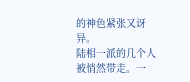的神色紧张又讶异。
陆相一派的几个人被悄然带走。一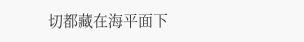切都藏在海平面下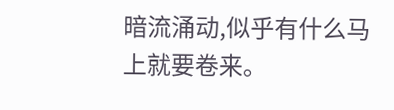暗流涌动,似乎有什么马上就要卷来。